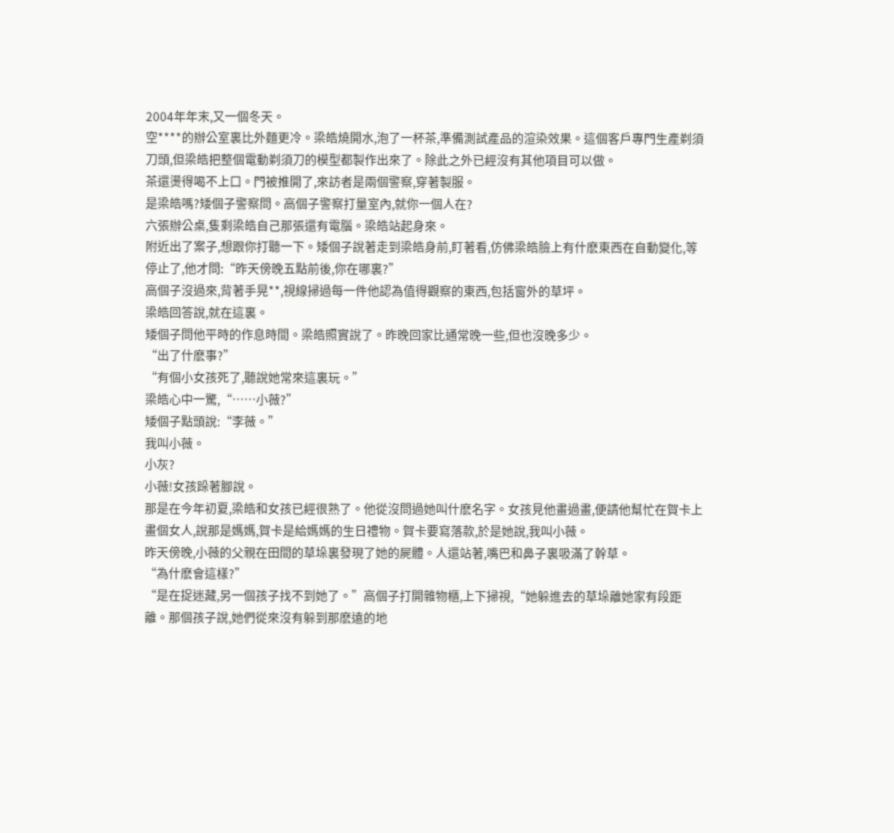2004年年末,又一個冬天。
空****的辦公室裏比外麵更冷。梁皓燒開水,泡了一杯茶,準備測試產品的渲染效果。這個客戶專門生產剃須刀頭,但梁皓把整個電動剃須刀的模型都製作出來了。除此之外已經沒有其他項目可以做。
茶還燙得喝不上口。門被推開了,來訪者是兩個警察,穿著製服。
是梁皓嗎?矮個子警察問。高個子警察打量室內,就你一個人在?
六張辦公桌,隻剩梁皓自己那張還有電腦。梁皓站起身來。
附近出了案子,想跟你打聽一下。矮個子說著走到梁皓身前,盯著看,仿佛梁皓臉上有什麽東西在自動變化,等停止了,他才問:“昨天傍晚五點前後,你在哪裏?”
高個子沒過來,背著手晃**,視線掃過每一件他認為值得觀察的東西,包括窗外的草坪。
梁皓回答說,就在這裏。
矮個子問他平時的作息時間。梁皓照實說了。昨晚回家比通常晚一些,但也沒晚多少。
“出了什麽事?”
“有個小女孩死了,聽說她常來這裏玩。”
梁皓心中一驚,“……小薇?”
矮個子點頭說:“李薇。”
我叫小薇。
小灰?
小薇!女孩跺著腳說。
那是在今年初夏,梁皓和女孩已經很熟了。他從沒問過她叫什麽名字。女孩見他畫過畫,便請他幫忙在賀卡上畫個女人,說那是媽媽,賀卡是給媽媽的生日禮物。賀卡要寫落款,於是她說,我叫小薇。
昨天傍晚,小薇的父親在田間的草垛裏發現了她的屍體。人還站著,嘴巴和鼻子裏吸滿了幹草。
“為什麽會這樣?”
“是在捉迷藏,另一個孩子找不到她了。”高個子打開雜物櫃,上下掃視,“她躲進去的草垛離她家有段距離。那個孩子說,她們從來沒有躲到那麽遠的地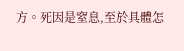方。死因是窒息,至於具體怎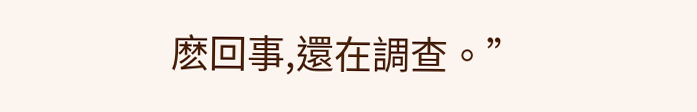麽回事,還在調查。”